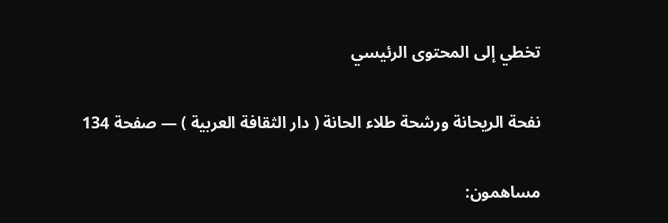تخطي إلى المحتوى الرئيسي

نفحة الريحانة ورشحة طلاء الحانة ( دار الثقافة العربية ) — صفحة 134

مساهمون: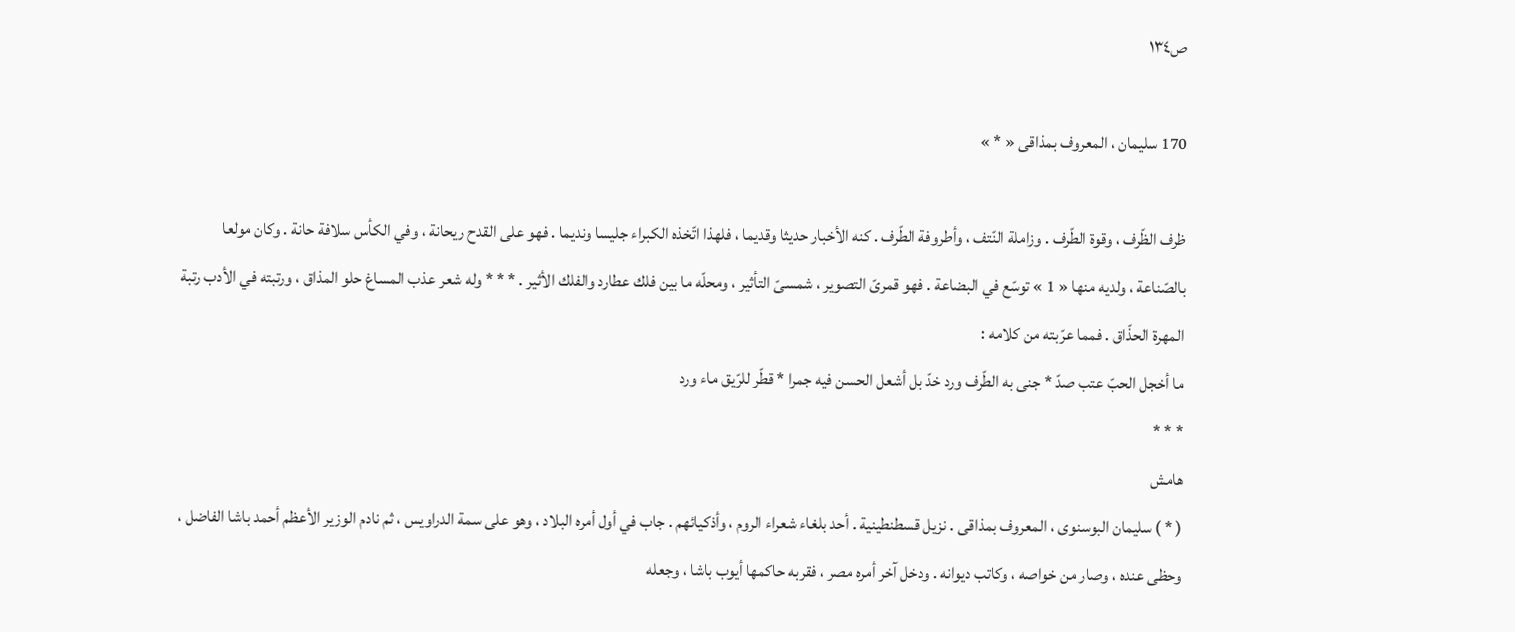ص١٣٤

170 سليمان ، المعروف بمذاقى « * »

ظرف الظّرف ، وقوة الطّرف . وزاملة النّتف ، وأطروفة الطّرف . كنه الأخبار حديثا وقديما ، فلهذا اتّخذه الكبراء جليسا ونديما . فهو على القدح ريحانة ، وفي الكأس سلافة حانة . وكان مولعا بالصّناعة ، ولديه منها « 1 » توسّع في البضاعة . فهو قمرىّ التصوير ، شمسىّ التأثير ، ومحلّه ما بين فلك عطارد والفلك الأثير . * * * وله شعر عذب المساغ حلو المذاق ، ورتبته في الأدب رتبة المهرة الحذّاق . فمما عرّبته من كلامه :
ما أخجل الحبّ عتب صدّ * جنى به الطّرف ورد خدّ بل أشعل الحسن فيه جمرا * قطّر للرّيق ماء ورد
* * *
هامش
( * ) سليمان البوسنوى ، المعروف بمذاقى . نزيل قسطنطينية . أحد بلغاء شعراء الروم ، وأذكيائهم . جاب في أول أمره البلاد ، وهو على سمة الدراويس ، ثم نادم الوزير الأعظم أحمد باشا الفاضل ، وحظى عنده ، وصار من خواصه ، وكاتب ديوانه . ودخل آخر أمره مصر ، فقربه حاكمها أيوب باشا ، وجعله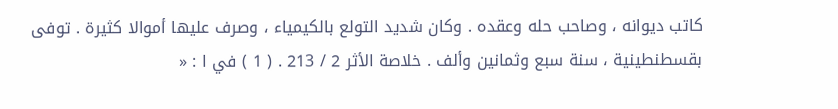كاتب ديوانه ، وصاحب حله وعقده . وكان شديد التولع بالكيمياء ، وصرف عليها أموالا كثيرة . توفى بقسطنطينية ، سنة سبع وثمانين وألف . خلاصة الأثر 2 / 213 . ( 1 ) في ا : «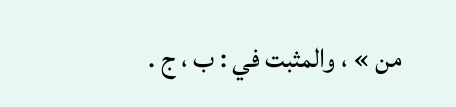من » ، والمثبت في : ب ، ج .